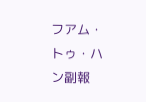フアム・トゥ・ハン副報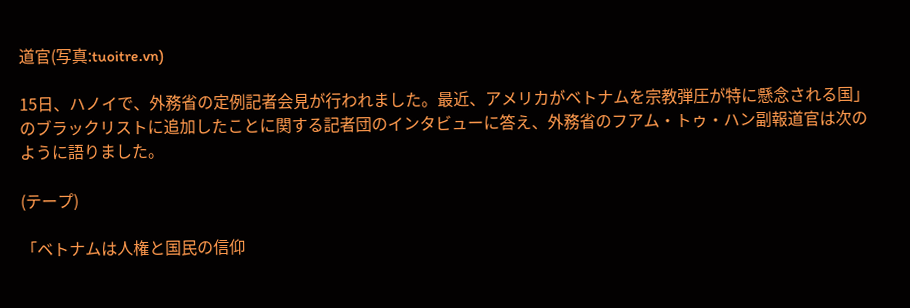道官(写真:tuoitre.vn)

15日、ハノイで、外務省の定例記者会見が行われました。最近、アメリカがベトナムを宗教弾圧が特に懸念される国」のブラックリストに追加したことに関する記者団のインタビューに答え、外務省のフアム・トゥ・ハン副報道官は次のように語りました。

(テープ)

「ベトナムは人権と国民の信仰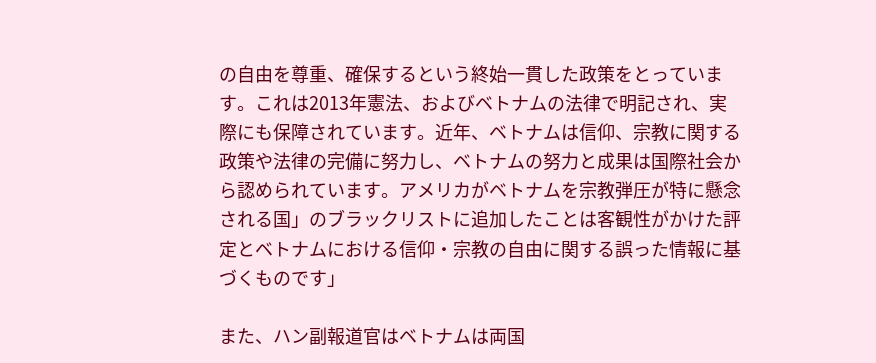の自由を尊重、確保するという終始一貫した政策をとっています。これは2013年憲法、およびベトナムの法律で明記され、実際にも保障されています。近年、ベトナムは信仰、宗教に関する政策や法律の完備に努力し、ベトナムの努力と成果は国際社会から認められています。アメリカがベトナムを宗教弾圧が特に懸念される国」のブラックリストに追加したことは客観性がかけた評定とベトナムにおける信仰・宗教の自由に関する誤った情報に基づくものです」

また、ハン副報道官はベトナムは両国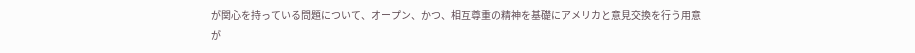が関心を持っている問題について、オープン、かつ、相互尊重の精神を基礎にアメリカと意見交換を行う用意が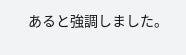あると強調しました。